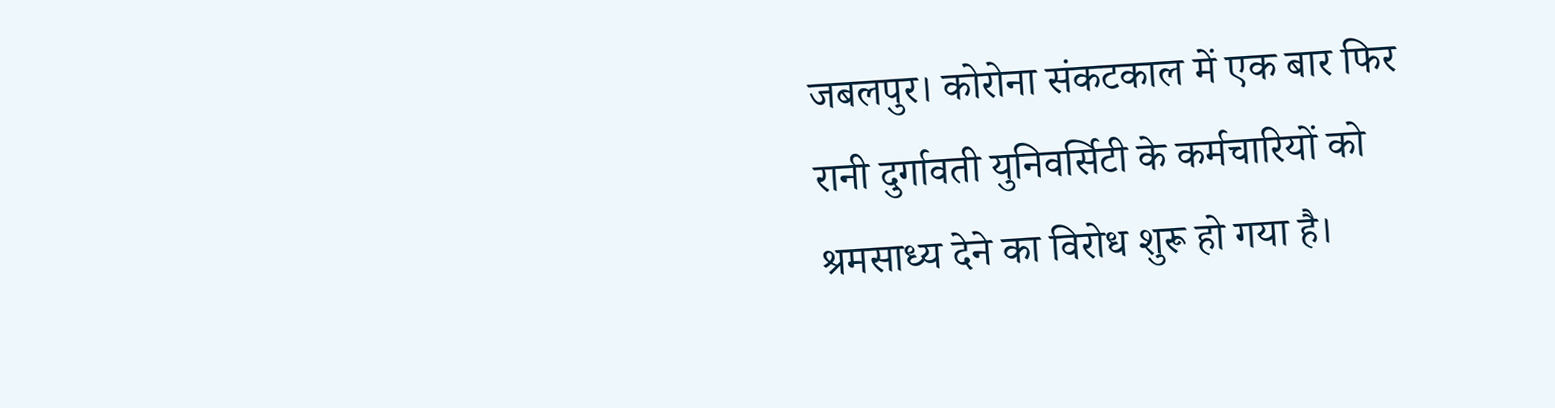जबलपुर। कोरोना संकटकाल में एक बार फिर रानी दुर्गावती युनिवर्सिटी के कर्मचारियों को श्रमसाध्य देने का विरोध शुरू हो गया है।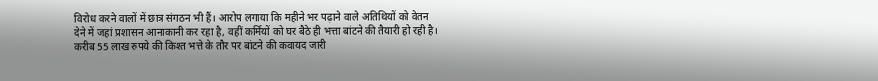विरोध करने वालों में छात्र संगठन भी हैं। आरोप लगाया कि महीने भर पढ़ाने वाले अतिथियों को वेतन देने में जहां प्रशासन आनाकानी कर रहा है, वहीं कर्मियों को घर बैठे ही भत्ता बांटने की तैयारी हो रही है।
करीब 55 लाख रुपये की किश्त भत्ते के तौर पर बांटने की कवायद जारी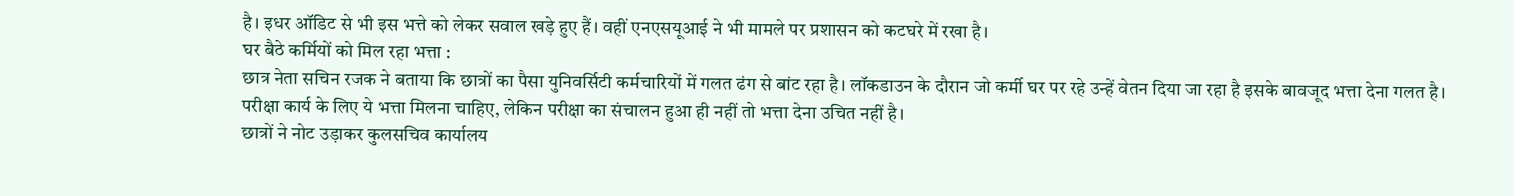है। इधर ऑडिट से भी इस भत्ते को लेकर सवाल खड़े हुए हैं। वहीं एनएसयूआई ने भी मामले पर प्रशासन को कटघरे में रखा है।
घर बैठे कर्मियों को मिल रहा भत्ता :
छात्र नेता सचिन रजक ने बताया कि छात्रों का पैसा युनिवर्सिटी कर्मचारियों में गलत ढंग से बांट रहा है। लॉकडाउन के दौरान जो कर्मी घर पर रहे उन्हें वेतन दिया जा रहा है इसके बावजूद भत्ता देना गलत है।
परीक्षा कार्य के लिए ये भत्ता मिलना चाहिए, लेकिन परीक्षा का संचालन हुआ ही नहीं तो भत्ता देना उचित नहीं है।
छात्रों ने नोट उड़ाकर कुलसचिव कार्यालय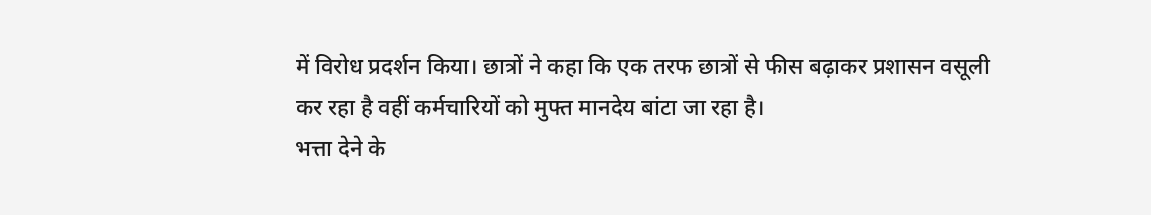में विरोध प्रदर्शन किया। छात्रों ने कहा कि एक तरफ छात्रों से फीस बढ़ाकर प्रशासन वसूली कर रहा है वहीं कर्मचारियों को मुफ्त मानदेय बांटा जा रहा है।
भत्ता देने के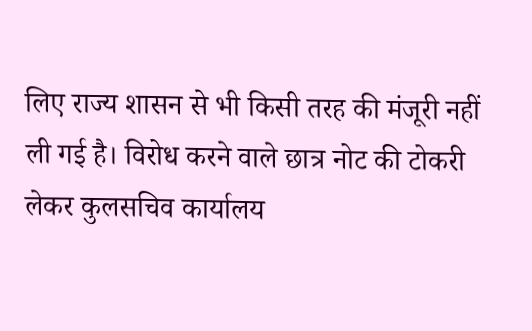लिए राज्य शासन से भी किसी तरह की मंजूरी नहीं ली गई है। विरोध करने वाले छात्र नोट की टोकरी लेकर कुलसचिव कार्यालय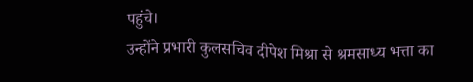पहुंचे।
उन्होंने प्रभारी कुलसचिव दीपेश मिश्रा से श्रमसाध्य भत्ता का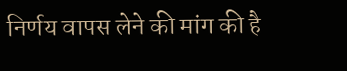निर्णय वापस लेने की मांग की है